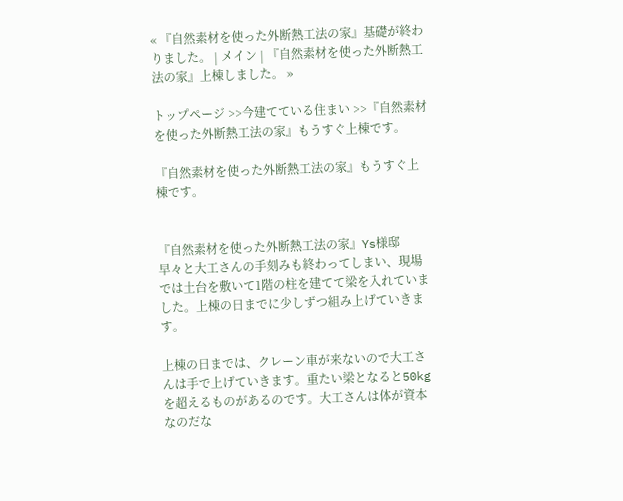« 『自然素材を使った外断熱工法の家』基礎が終わりました。 | メイン | 『自然素材を使った外断熱工法の家』上棟しました。 »

トップページ >>今建てている住まい >>『自然素材を使った外断熱工法の家』もうすぐ上棟です。

『自然素材を使った外断熱工法の家』もうすぐ上棟です。


『自然素材を使った外断熱工法の家』Ys様邸
早々と大工さんの手刻みも終わってしまい、現場では土台を敷いて1階の柱を建てて梁を入れていました。上棟の日までに少しずつ組み上げていきます。

上棟の日までは、クレーン車が来ないので大工さんは手で上げていきます。重たい梁となると50kgを超えるものがあるのです。大工さんは体が資本なのだな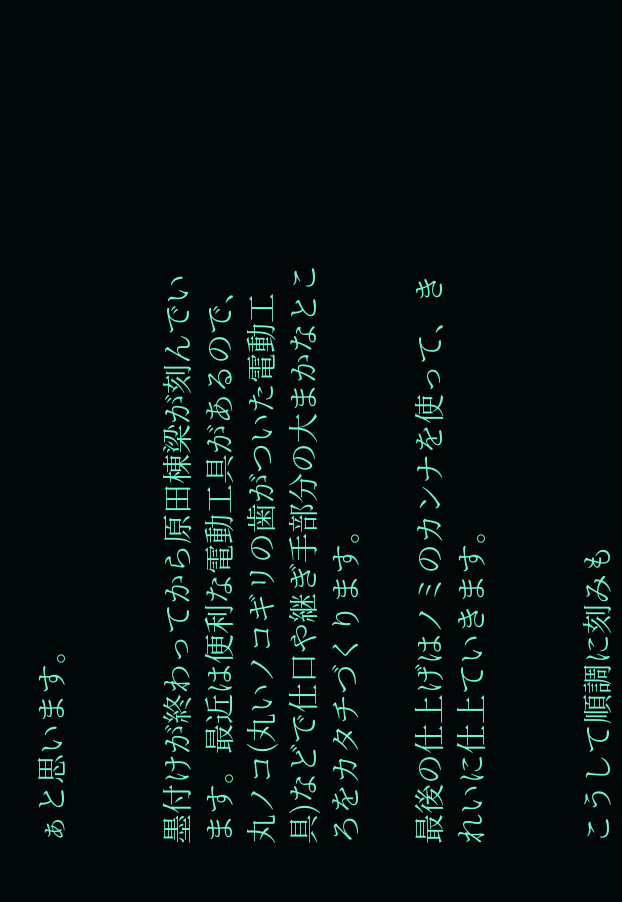ぁと思います。


墨付けが終わってから原田棟梁が刻んでいます。最近は便利な電動工具があるので、丸ノコ(丸いノコギリの歯がついた電動工具)などで仕口や継ぎ手部分の大まかなところをカタチづくります。

最後の仕上げはノミのカンナを使って、きれいに仕上ていきます。


こうして順調に刻みも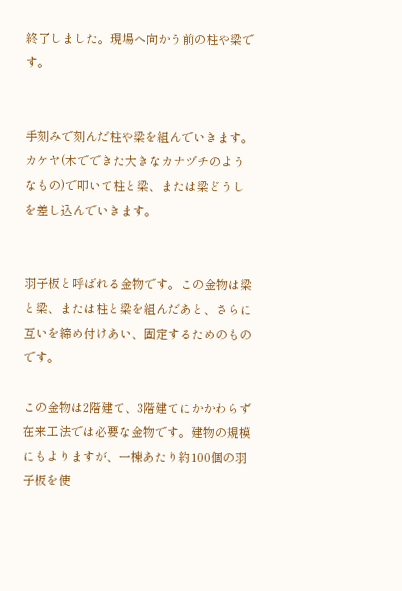終了しました。現場へ向かう前の柱や梁です。


手刻みで刻んだ柱や梁を組んでいきます。カケヤ(木でできた大きなカナヅチのようなもの)で叩いて柱と梁、または梁どうしを差し込んでいきます。


羽子板と呼ばれる金物です。この金物は梁と梁、または柱と梁を組んだあと、さらに互いを締め付けあい、固定するためのものです。

この金物は2階建て、3階建てにかかわらず在来工法では必要な金物です。建物の規模にもよりますが、一棟あたり約100個の羽子板を使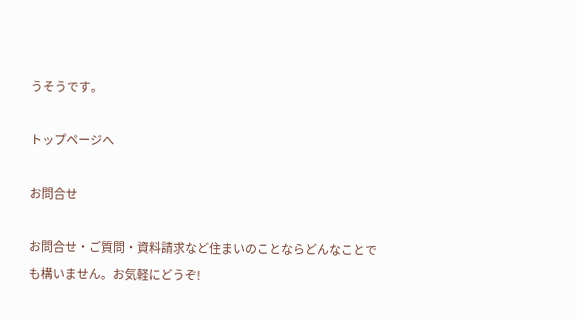うそうです。

トップページへ

お問合せ

お問合せ・ご質問・資料請求など住まいのことならどんなことでも構いません。お気軽にどうぞ!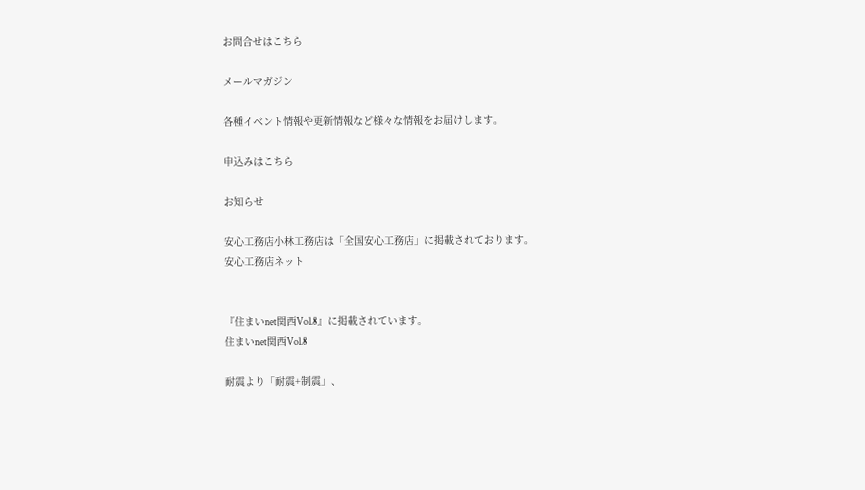お問合せはこちら

メールマガジン

各種イベント情報や更新情報など様々な情報をお届けします。

申込みはこちら

お知らせ

安心工務店小林工務店は「全国安心工務店」に掲載されております。
安心工務店ネット


『住まいnet関西Vol.8』に掲載されています。
住まいnet関西Vol.8

耐震より「耐震+制震」、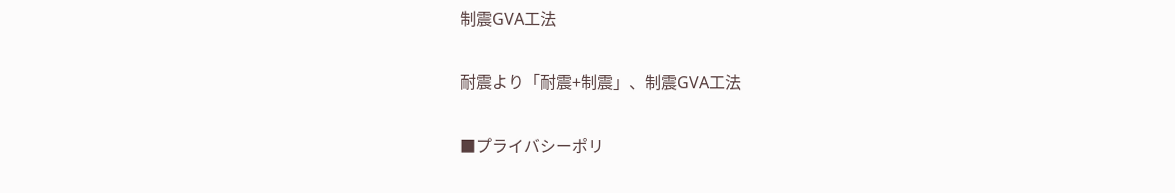制震GVA工法

耐震より「耐震+制震」、制震GVA工法

■プライバシーポリ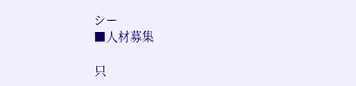シー
■人材募集

只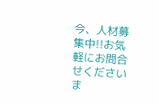今、人材募集中!!お気軽にお問合せくださいま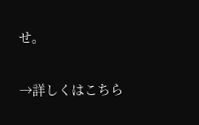せ。

→詳しくはこちら